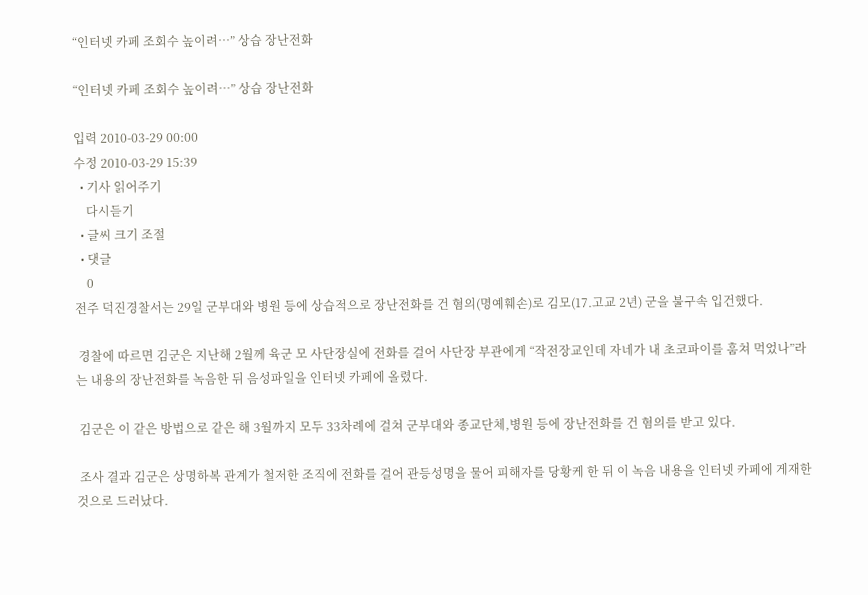“인터넷 카페 조회수 높이려…” 상습 장난전화

“인터넷 카페 조회수 높이려…” 상습 장난전화

입력 2010-03-29 00:00
수정 2010-03-29 15:39
  • 기사 읽어주기
    다시듣기
  • 글씨 크기 조절
  • 댓글
    0
전주 덕진경찰서는 29일 군부대와 병원 등에 상습적으로 장난전화를 건 혐의(명예훼손)로 김모(17.고교 2년) 군을 불구속 입건했다.

 경찰에 따르면 김군은 지난해 2월께 육군 모 사단장실에 전화를 걸어 사단장 부관에게 “작전장교인데 자네가 내 초코파이를 훔쳐 먹었나”라는 내용의 장난전화를 녹음한 뒤 음성파일을 인터넷 카페에 올렸다.

 김군은 이 같은 방법으로 같은 해 3월까지 모두 33차례에 걸쳐 군부대와 종교단체,병원 등에 장난전화를 건 혐의를 받고 있다.

 조사 결과 김군은 상명하복 관계가 철저한 조직에 전화를 걸어 관등성명을 물어 피해자를 당황케 한 뒤 이 녹음 내용을 인터넷 카페에 게재한 것으로 드러났다.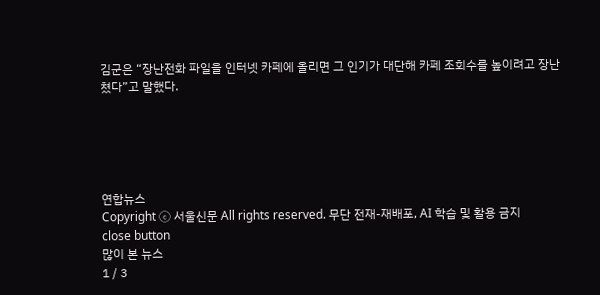김군은 “장난전화 파일을 인터넷 카페에 올리면 그 인기가 대단해 카페 조회수를 높이려고 장난쳤다”고 말했다.





연합뉴스
Copyright ⓒ 서울신문 All rights reserved. 무단 전재-재배포, AI 학습 및 활용 금지
close button
많이 본 뉴스
1 / 3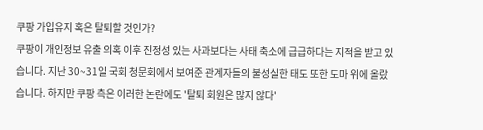쿠팡 가입유지 혹은 탈퇴할 것인가?
쿠팡이 개인정보 유출 의혹 이후 진정성 있는 사과보다는 사태 축소에 급급하다는 지적을 받고 있습니다. 지난 30~31일 국회 청문회에서 보여준 관계자들의 불성실한 태도 또한 도마 위에 올랐습니다. 하지만 쿠팡 측은 이러한 논란에도 '탈퇴 회원은 많지 않다'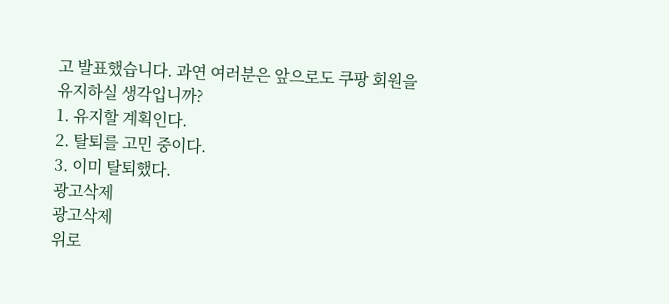고 발표했습니다. 과연 여러분은 앞으로도 쿠팡 회원을 유지하실 생각입니까?
1. 유지할 계획인다.
2. 탈퇴를 고민 중이다.
3. 이미 탈퇴했다.
광고삭제
광고삭제
위로